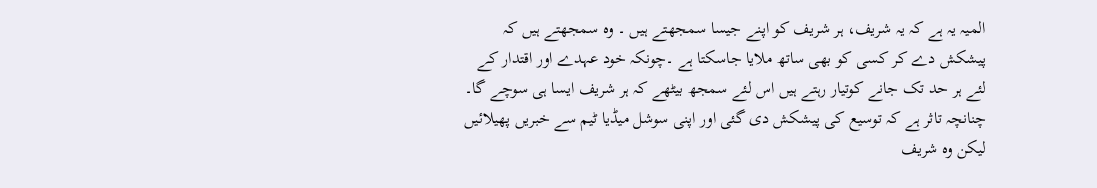المیہ یہ ہے کہ یہ شریف، ہر شریف کو اپنے جیسا سمجھتے ہیں ۔ وہ سمجھتے ہیں کہ پیشکش دے کر کسی کو بھی ساتھ ملایا جاسکتا ہے ۔چونکہ خود عہدے اور اقتدار کے لئے ہر حد تک جانے کوتیار رہتے ہیں اس لئے سمجھ بیٹھے کہ ہر شریف ایسا ہی سوچے گا۔ چنانچہ تاثر ہے کہ توسیع کی پیشکش دی گئی اور اپنی سوشل میڈیا ٹیم سے خبریں پھیلائیں لیکن وہ شریف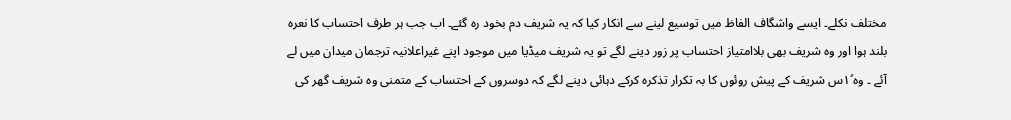مختلف نکلے۔ ایسے واشگاف الفاظ میں توسیع لینے سے انکار کیا کہ یہ شریف دم بخود رہ گئے۔ اب جب ہر طرف احتساب کا نعرہ بلند ہوا اور وہ شریف بھی بلاامتیاز احتساب پر زور دینے لگے تو یہ شریف میڈیا میں موجود اپنے غیراعلانیہ ترجمان میدان میں لے آئے ۔ وہ ۱ُس شریف کے پیش روئوں کا بہ تکرار تذکرہ کرکے دہائی دینے لگے کہ دوسروں کے احتساب کے متمنی وہ شریف گھر کی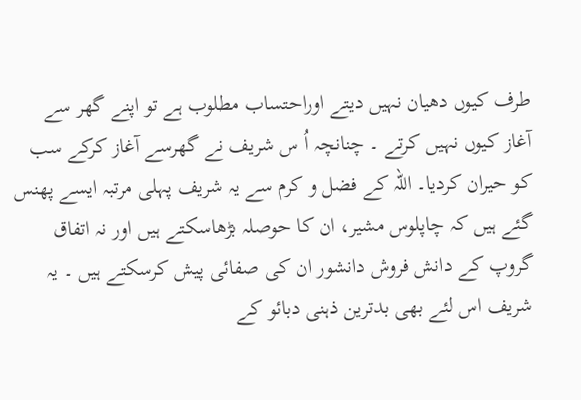طرف کیوں دھیان نہیں دیتے اوراحتساب مطلوب ہے تو اپنے گھر سے آغاز کیوں نہیں کرتے ۔ چنانچہ اُ س شریف نے گھرسے آغاز کرکے سب کو حیران کردیا۔ اللہ کے فضل و کرم سے یہ شریف پہلی مرتبہ ایسے پھنس گئے ہیں کہ چاپلوس مشیر، ان کا حوصلہ بڑھاسکتے ہیں اور نہ اتفاق گروپ کے دانش فروش دانشور ان کی صفائی پیش کرسکتے ہیں ۔ یہ شریف اس لئے بھی بدترین ذہنی دبائو کے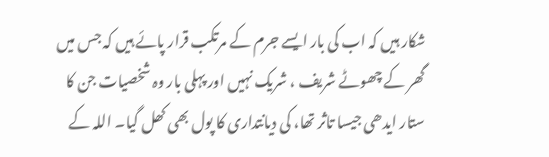شکار ہیں کہ اب کی بار ایسے جرم کے مرتکب قرار پائے ہیں کہ جس میں گھر کے چھوٹے شریف ، شریک نہیں اور پہلی بار وہ شخصیات جن کا ستار ایدھی جیسا تاثر تھا، کی دیانتداری کا پول بھی کھل گیا۔ اللہ کے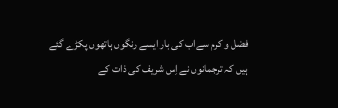فضل و کرم سےاب کی بار ایسے رنگوں ہاتھوں پکڑے گئے ہیں کہ ترجمانوں نے اِس شریف کی ذات کے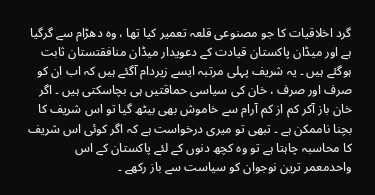گرد اخلاقیات کا جو مصنوعی قلعہ تعمیر کیا تھا ، وہ دھڑام سے گرگیا ہے اور میڈان پاکستان قیادت کے دعویدار میڈان منافقتستان ثابت ہوگئے ہیں ۔ یہ شریف پہلی مرتبہ ایسے زیردام آگئے ہیں کہ اب ان کو صرف اور صرف ، خان کی سیاسی حماقتیں ہی بچاسکتی ہیں ۔ اگر خان باز آکر کم از کم آرام سے خاموش بھی بیٹھ گیا تو اس شریف کا بچنا ناممکن ہے ۔ تبھی تو میری درخواست ہے کہ اگر کوئی اس شریف کا محاسبہ چاہتا ہے تو وہ کچھ دنوں کے لئے پاکستان کے اس واحدمعمر ترین نوجوان کو سیاست سے باز رکھے ۔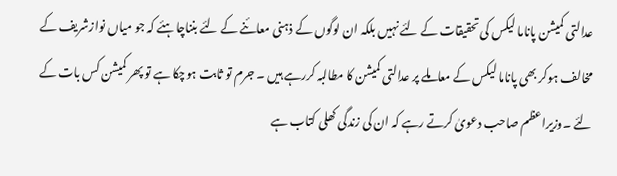عدالتی کمیشن پاناما لیکس کی تحقیقات کے لئے نہیں بلکہ ان لوگوں کے ذہنی معائنے کے لئے بنناچاہئے کہ جو میاں نوازشریف کے مخالف ہوکر بھی پاناما لیکس کے معاملے پر عدالتی کمیشن کا مطالبہ کررہے ہیں ۔ جرم تو ثابت ہوچکا ہے تو پھر کمیشن کس بات کے لئے ۔وزیراعظم صاحب دعویٰ کرتے رہے کہ ان کی زندگی کھلی کتاب ہے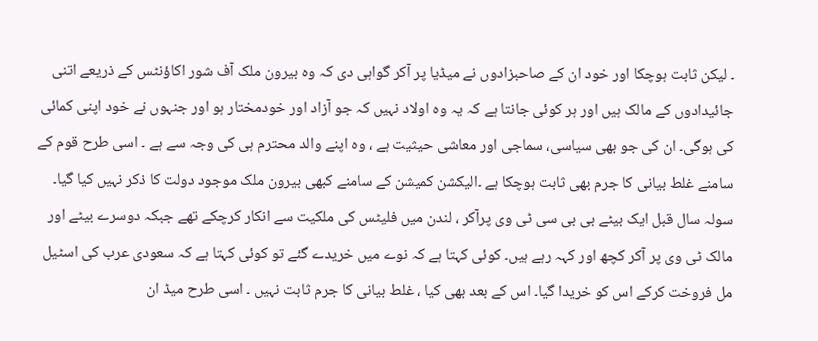۔ لیکن ثابت ہوچکا اور خود ان کے صاحبزادوں نے میڈیا پر آکر گواہی دی کہ وہ بیرون ملک آف شور اکاؤنٹس کے ذریعے اتنی جائیدادوں کے مالک ہیں اور ہر کوئی جانتا ہے کہ یہ وہ اولاد نہیں کہ جو آزاد اور خودمختار ہو اور جنہوں نے خود اپنی کمائی کی ہوگی۔ ان کی جو بھی سیاسی، سماجی اور معاشی حیثیت ہے ، وہ اپنے والد محترم ہی کی وجہ سے ہے ۔ اسی طرح قوم کے سامنے غلط بیانی کا جرم بھی ثابت ہوچکا ہے ۔الیکشن کمیشن کے سامنے کبھی بیرون ملک موجود دولت کا ذکر نہیں کیا گیا۔ سولہ سال قبل ایک بیٹے بی بی سی ٹی وی پرآکر ، لندن میں فلیٹس کی ملکیت سے انکار کرچکے تھے جبکہ دوسرے بیٹے اور مالک ٹی وی پر آکر کچھ اور کہہ رہے ہیں۔ کوئی کہتا ہے کہ نوے میں خریدے گئے تو کوئی کہتا ہے کہ سعودی عرب کی اسٹیل مل فروخت کرکے اس کو خریدا گیا۔ اس کے بعد بھی کیا ، غلط بیانی کا جرم ثابت نہیں ۔ اسی طرح میڈ ان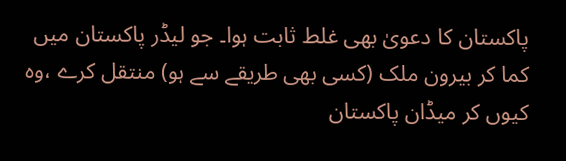پاکستان کا دعویٰ بھی غلط ثابت ہوا۔ جو لیڈر پاکستان میں کما کر بیرون ملک (کسی بھی طریقے سے ہو) منتقل کرے ،وہ کیوں کر میڈان پاکستان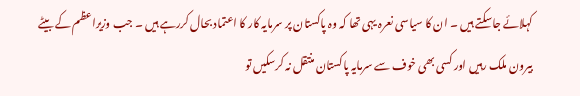کہلائے جاسکتے ہیں ۔ ان کا سیاسی نعرہ یہی تھا کہ وہ پاکستان پر سرمایہ کار کا اعتماد بحال کررہے ہیں ۔ جب وزیراعظم کے بیٹے بیرون ملک رہیں اور کسی بھی خوف سے سرمایہ پاکستان منتقل نہ کرسکیں تو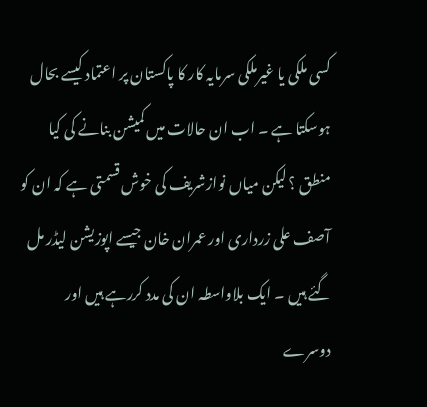کسی ملکی یا غیرملکی سرمایہ کار کا پاکستان پر اعتماد کیسے بحال ہوسکتا ہے ۔ اب ان حالات میں کمیشن بنانے کی کیا منطق ؟ لیکن میاں نوازشریف کی خوش قسمتی ہے کہ ان کو آصف علی زرداری اور عمران خان جیسے اپوزیشن لیڈر مل گئے ہیں ۔ ایک بلاواسطہ ان کی مدد کررہے ہیں اور دوسرے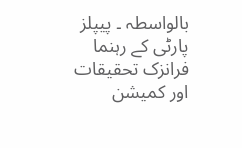بالواسطہ ۔ پیپلز پارٹی کے رہنما فرانزک تحقیقات اور کمیشن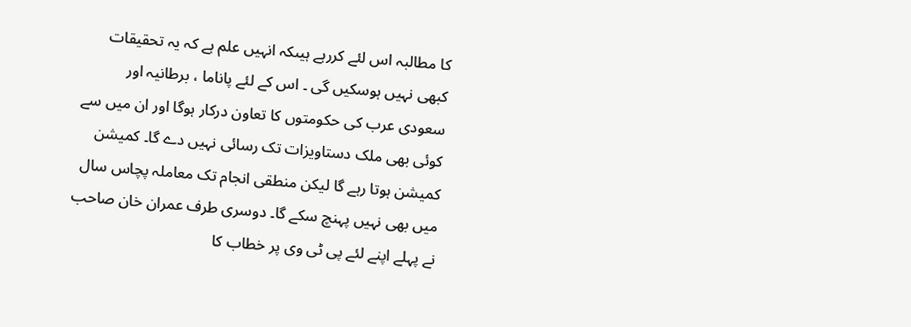کا مطالبہ اس لئے کررہے ہیںکہ انہیں علم ہے کہ یہ تحقیقات کبھی نہیں ہوسکیں گی ۔ اس کے لئے پاناما ، برطانیہ اور سعودی عرب کی حکومتوں کا تعاون درکار ہوگا اور ان میں سے کوئی بھی ملک دستاویزات تک رسائی نہیں دے گا۔ کمیشن کمیشن ہوتا رہے گا لیکن منطقی انجام تک معاملہ پچاس سال میں بھی نہیں پہنچ سکے گا۔ دوسری طرف عمران خان صاحب نے پہلے اپنے لئے پی ٹی وی پر خطاب کا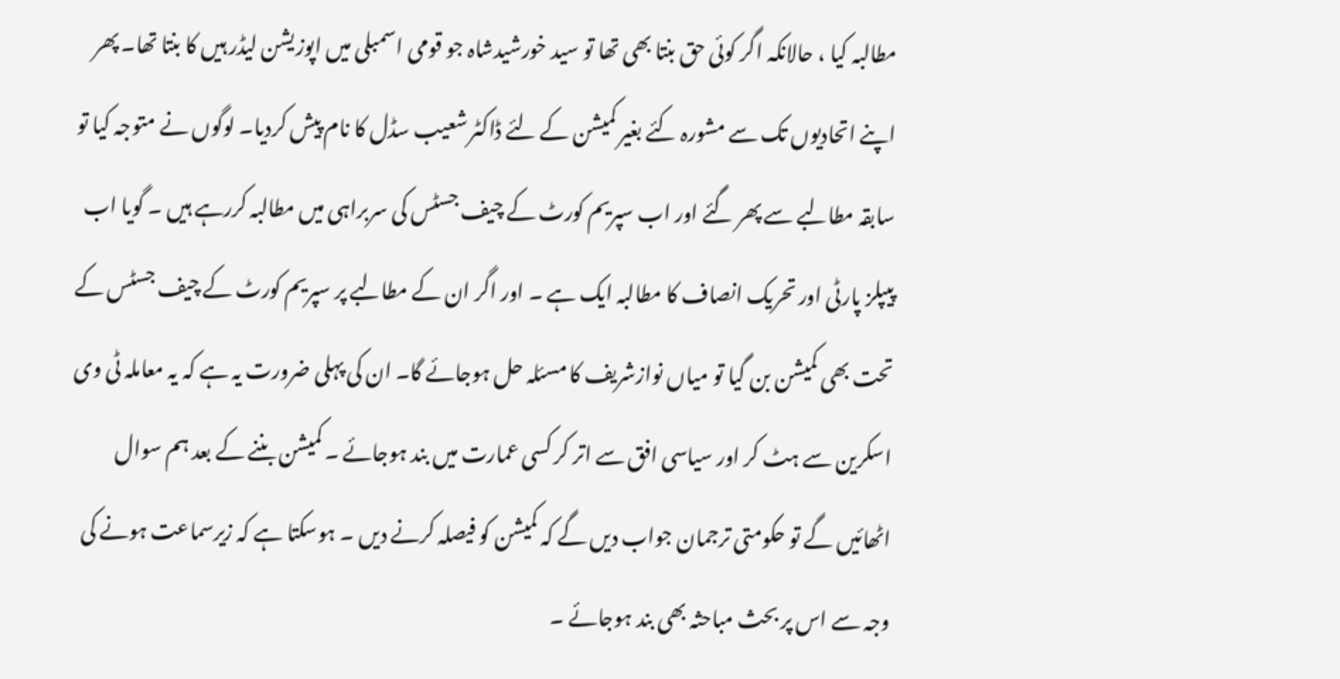مطالبہ کیا ، حالانکہ اگر کوئی حق بنتا بھی تھا تو سید خورشیدشاہ جو قومی اسمبلی میں اپوزیشن لیڈر ہیں کا بنتا تھا۔ پھر اپنے اتحادیوں تک سے مشورہ کئے بغیر کمیشن کے لئے ڈاکٹر شعیب سڈل کا نام پیش کردیا۔ لوگوں نے متوجہ کیا تو سابقہ مطالبے سے پھر گئے اور اب سپریم کورٹ کے چیف جسٹس کی سربراہی میں مطالبہ کررہے ہیں ۔ گویا اب پیپلز پارٹی اور تحریک انصاف کا مطالبہ ایک ہے ۔ اور اگر ان کے مطالبے پر سپریم کورٹ کے چیف جسٹس کے تحت بھی کمیشن بن گیا تو میاں نوازشریف کا مسئلہ حل ہوجائے گا۔ ان کی پہلی ضرورت یہ ہے کہ یہ معاملہ ٹی وی اسکرین سے ہٹ کر اور سیاسی افق سے اتر کر کسی عمارت میں بند ہوجائے ۔ کمیشن بننے کے بعد ہم سوال اٹھائیں گے تو حکومتی ترجمان جواب دیں گے کہ کمیشن کو فیصلہ کرنے دیں ۔ ہوسکتا ہے کہ زیرسماعت ہونے کی وجہ سے اس پر بحث مباحثہ بھی بند ہوجائے ۔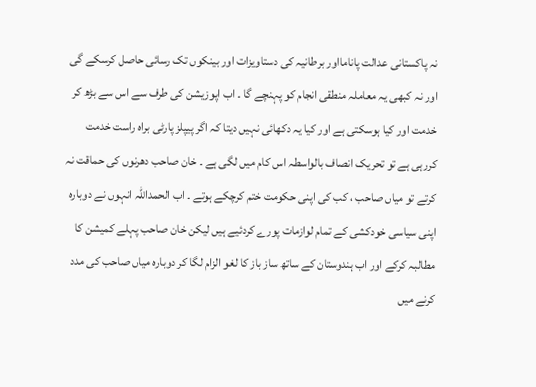نہ پاکستانی عدالت پانامااور برطانیہ کی دستاویزات اور بینکوں تک رسائی حاصل کرسکے گی اور نہ کبھی یہ معاملہ منطقی انجام کو پہنچے گا ۔ اب اپوزیشن کی طرف سے اس سے بڑھ کر خدمت اور کیا ہوسکتی ہے اور کیا یہ دکھائی نہیں دیتا کہ اگر پیپلز پارٹی براہ راست خدمت کررہی ہے تو تحریک انصاف بالواسطہ اس کام میں لگی ہے ۔ خان صاحب دھرنوں کی حماقت نہ کرتے تو میاں صاحب ، کب کی اپنی حکومت ختم کرچکے ہوتے ۔ اب الحمداللہ انہوں نے دوبارہ اپنی سیاسی خودکشی کے تمام لوازمات پورے کردئیے ہیں لیکن خان صاحب پہلے کمیشن کا مطالبہ کرکے اور اب ہندوستان کے ساتھ ساز باز کا لغو الزام لگا کر دوبارہ میاں صاحب کی مدد کرنے میں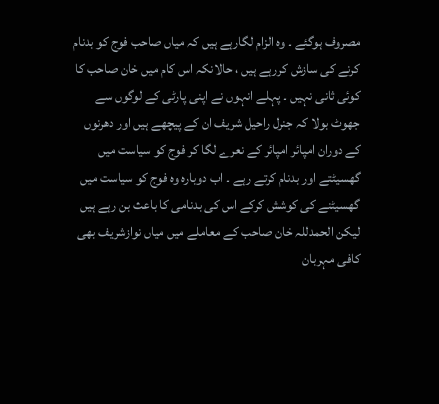مصروف ہوگئے ۔ وہ الزام لگارہے ہیں کہ میاں صاحب فوج کو بدنام کرنے کی سازش کررہے ہیں ، حالانکہ اس کام میں خان صاحب کا کوئی ثانی نہیں ۔ پہلے انہوں نے اپنی پارٹی کے لوگوں سے جھوٹ بولا کہ جنرل راحیل شریف ان کے پیچھے ہیں اور دھرنوں کے دوران امپائر امپائر کے نعرے لگا کر فوج کو سیاست میں گھسیٹتے اور بدنام کرتے رہے ۔ اب دوبارہ وہ فوج کو سیاست میں گھسیٹنے کی کوشش کرکے اس کی بدنامی کا باعث بن رہے ہیں لیکن الحمدللہ خان صاحب کے معاملے میں میاں نوازشریف بھی کافی مہربان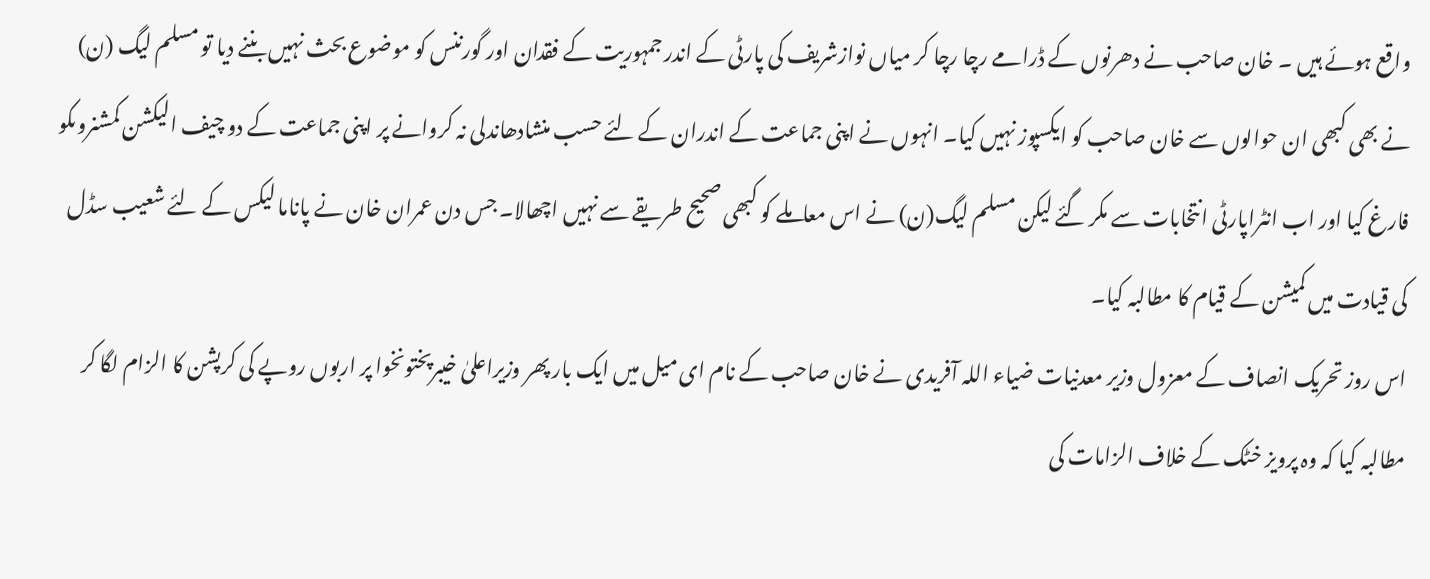واقع ہوئے ہیں ۔ خان صاحب نے دھرنوں کے ڈرامے رچا رچا کر میاں نوازشریف کی پارٹی کے اندر جمہوریت کے فقدان اور گورننس کو موضوع بحث نہیں بننے دیا تو مسلم لیگ (ن) نے بھی کبھی ان حوالوں سے خان صاحب کو ایکسپوز نہیں کیا۔ انہوں نے اپنی جماعت کے اندران کے لئے حسب منشادھاندلی نہ کروانے پر اپنی جماعت کے دو چیف الیکشن کمشنروںکو فارغ کیا اور اب انٹراپارٹی انتخابات سے مکر گئے لیکن مسلم لیگ(ن) نے اس معاملے کو کبھی صحیح طریقے سے نہیں اچھالا۔ جس دن عمران خان نے پاناما لیکس کے لئے شعیب سڈل کی قیادت میں کمیشن کے قیام کا مطالبہ کیا۔
اس روز تحریک انصاف کے معزول وزیر معدنیات ضیاء اللہ آفریدی نے خان صاحب کے نام ای میل میں ایک بار پھر وزیراعلیٰ خیبرپختونخوا پر اربوں روپے کی کرپشن کا الزام لگا کر مطالبہ کیا کہ وہ پرویز خٹک کے خلاف الزامات کی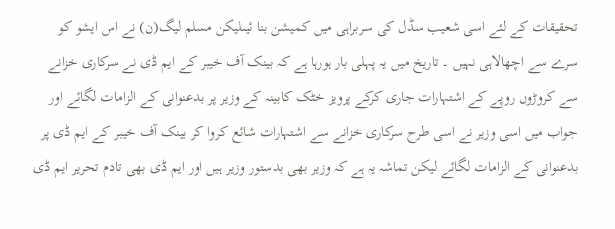تحقیقات کے لئے اسی شعیب سڈل کی سربراہی میں کمیشن بنا ئیںلیکن مسلم لیگ(ن) نے اس ایشو کو سرے سے اچھالاہی نہیں ۔ تاریخ میں یہ پہلی بار ہورہا ہے کہ بینک آف خیبر کے ایم ڈی نے سرکاری خزانے سے کروڑوں روپے کے اشتہارات جاری کرکے پرویز خٹک کابینہ کے وزیر پر بدعنوانی کے الزامات لگائے اور جواب میں اسی وزیر نے اسی طرح سرکاری خزانے سے اشتہارات شائع کروا کر بینک آف خیبر کے ایم ڈی پر بدعنوانی کے الزامات لگائے لیکن تماشہ یہ ہے کہ وزیر بھی بدستور وزیر ہیں اور ایم ڈی بھی تادم تحریر ایم ڈی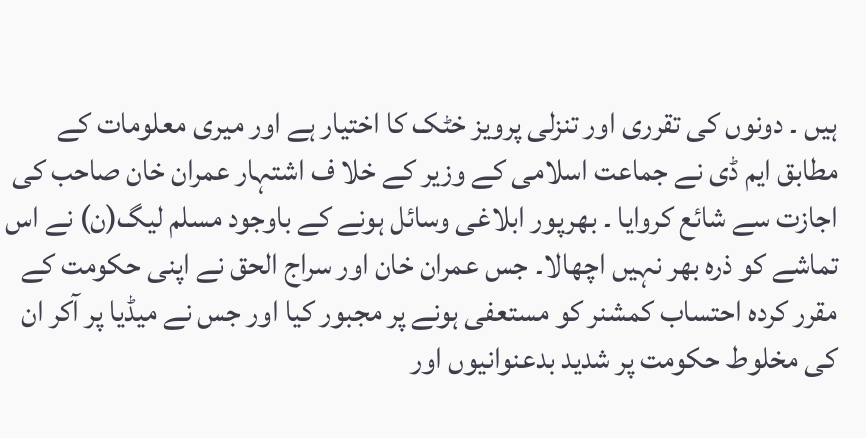ہیں ۔ دونوں کی تقرری اور تنزلی پرویز خٹک کا اختیار ہے اور میری معلومات کے مطابق ایم ڈی نے جماعت اسلامی کے وزیر کے خلا ف اشتہار عمران خان صاحب کی اجازت سے شائع کروایا ۔ بھرپور ابلاغی وسائل ہونے کے باوجود مسلم لیگ(ن) نے اس تماشے کو ذرہ بھر نہیں اچھالا۔ جس عمران خان اور سراج الحق نے اپنی حکومت کے مقرر کردہ احتساب کمشنر کو مستعفی ہونے پر مجبور کیا اور جس نے میڈیا پر آکر ان کی مخلوط حکومت پر شدید بدعنوانیوں اور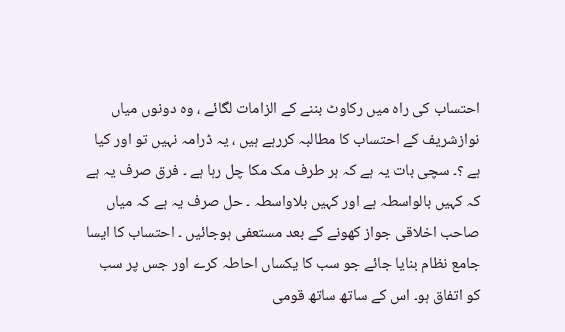احتساب کی راہ میں رکاوٹ بننے کے الزامات لگائے ، وہ دونوں میاں نوازشریف کے احتساب کا مطالبہ کررہے ہیں ، یہ ڈرامہ نہیں تو اور کیا ہے ؟۔ سچی بات یہ ہے کہ ہر طرف مک مکا چل رہا ہے ۔ فرق صرف یہ ہے کہ کہیں بالواسطہ ہے اور کہیں بلاواسطہ ۔ حل صرف یہ ہے کہ میاں صاحب اخلاقی جواز کھونے کے بعد مستعفی ہوجائیں ۔ احتساب کا ایسا جامع نظام بنایا جائے جو سب کا یکساں احاطہ کرے اور جس پر سب کو اتفاق ہو۔ اس کے ساتھ ساتھ قومی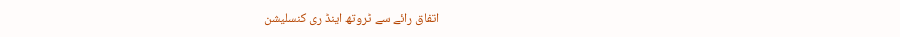اتفاق رائے سے ٹروتھ اینڈ ری کنسلیشن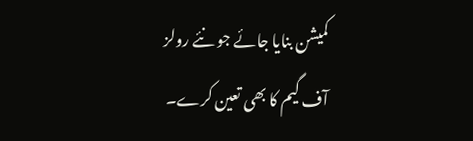کمیشن بنایا جائے جو نئے رولز آف گیم کا بھی تعین کرے۔